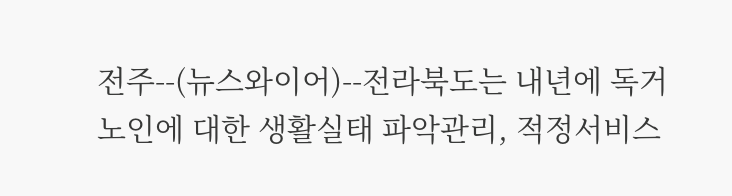전주--(뉴스와이어)--전라북도는 내년에 독거노인에 대한 생활실태 파악관리, 적정서비스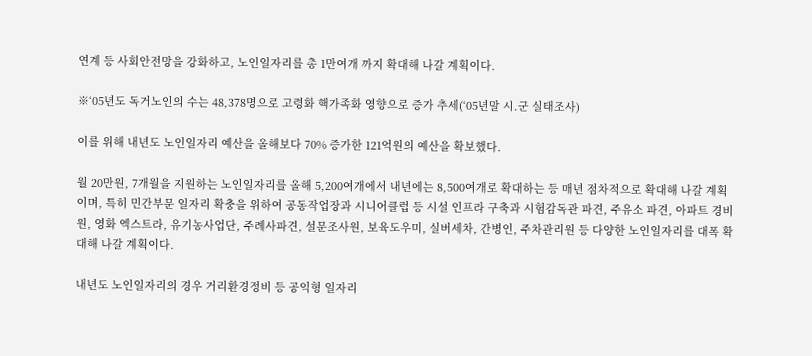연계 등 사회안전망을 강화하고, 노인일자리를 총 1만여개 까지 확대해 나갈 계획이다.

※‘05년도 독거노인의 수는 48,378명으로 고령화 핵가족화 영향으로 증가 추세(‘05년말 시.군 실태조사)

이를 위해 내년도 노인일자리 예산을 올해보다 70% 증가한 121억원의 예산을 확보했다.

월 20만원, 7개월을 지원하는 노인일자리를 올해 5,200여개에서 내년에는 8,500여개로 확대하는 등 매년 점차적으로 확대해 나갈 계획이며, 특히 민간부문 일자리 확충을 위하여 공동작업장과 시니어클럽 등 시설 인프라 구축과 시험감독관 파견, 주유소 파견, 아파트 경비원, 영화 엑스트라, 유기농사업단, 주례사파견, 설문조사원, 보육도우미, 실버세차, 간병인, 주차관리원 등 다양한 노인일자리를 대폭 확대해 나갈 계획이다.

내년도 노인일자리의 경우 거리환경정비 등 공익형 일자리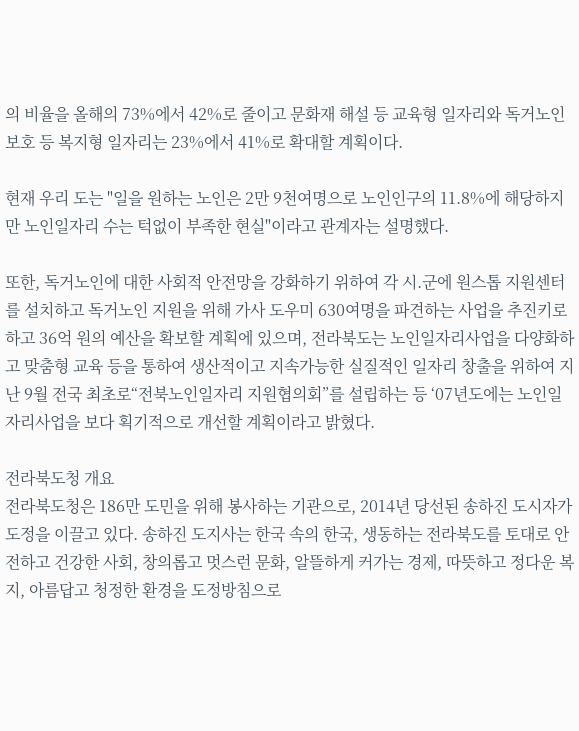의 비율을 올해의 73%에서 42%로 줄이고 문화재 해설 등 교육형 일자리와 독거노인 보호 등 복지형 일자리는 23%에서 41%로 확대할 계획이다.

현재 우리 도는 "일을 원하는 노인은 2만 9천여명으로 노인인구의 11.8%에 해당하지만 노인일자리 수는 턱없이 부족한 현실"이라고 관계자는 설명했다.

또한, 독거노인에 대한 사회적 안전망을 강화하기 위하여 각 시.군에 원스톱 지원센터를 설치하고 독거노인 지원을 위해 가사 도우미 630여명을 파견하는 사업을 추진키로 하고 36억 원의 예산을 확보할 계획에 있으며, 전라북도는 노인일자리사업을 다양화하고 맞춤형 교육 등을 통하여 생산적이고 지속가능한 실질적인 일자리 창출을 위하여 지난 9월 전국 최초로“전북노인일자리 지원협의회”를 설립하는 등 ‘07년도에는 노인일자리사업을 보다 획기적으로 개선할 계획이라고 밝혔다.

전라북도청 개요
전라북도청은 186만 도민을 위해 봉사하는 기관으로, 2014년 당선된 송하진 도시자가 도정을 이끌고 있다. 송하진 도지사는 한국 속의 한국, 생동하는 전라북도를 토대로 안전하고 건강한 사회, 창의롭고 멋스런 문화, 알뜰하게 커가는 경제, 따뜻하고 정다운 복지, 아름답고 청정한 환경을 도정방침으로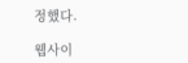정했다.

웹사이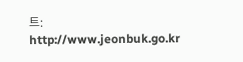트: http://www.jeonbuk.go.kr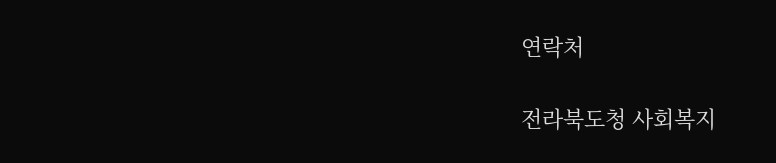연락처

전라북도청 사회복지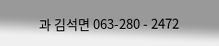과 김석면 063-280 - 2472